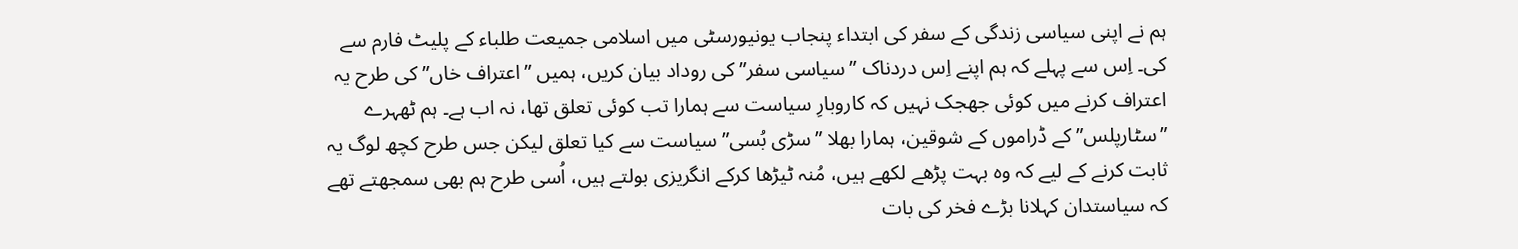ہم نے اپنی سیاسی زندگی کے سفر کی ابتداء پنجاب یونیورسٹی میں اسلامی جمیعت طلباء کے پلیٹ فارم سے کی۔ اِس سے پہلے کہ ہم اپنے اِس دردناک ”سیاسی سفر” کی روداد بیان کریں، ہمیں ”اعتراف خاں” کی طرح یہ اعتراف کرنے میں کوئی جھجک نہیں کہ کاروبارِ سیاست سے ہمارا تب کوئی تعلق تھا، نہ اب ہے۔ ہم ٹھہرے ”سٹارپلس” کے ڈراموں کے شوقین، ہمارا بھلا ”سڑی بُسی” سیاست سے کیا تعلق لیکن جس طرح کچھ لوگ یہ ثابت کرنے کے لیے کہ وہ بہت پڑھے لکھے ہیں، مُنہ ٹیڑھا کرکے انگریزی بولتے ہیں، اُسی طرح ہم بھی سمجھتے تھے کہ سیاستدان کہلانا بڑے فخر کی بات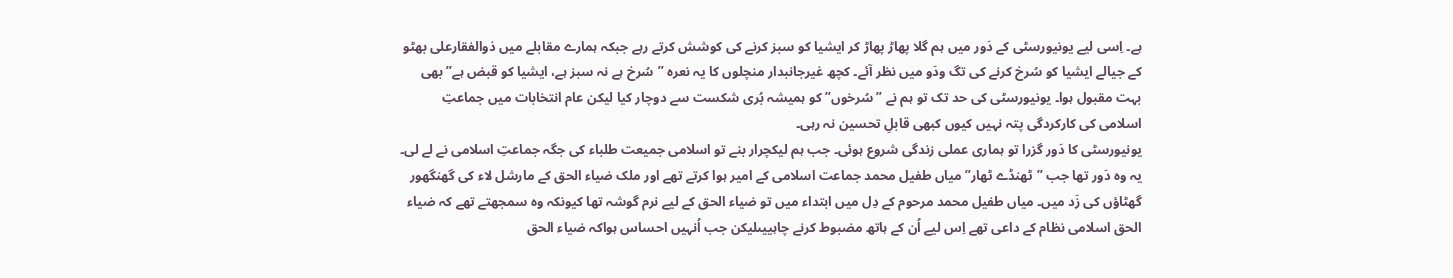ہے۔ اِسی لیے یونیورسٹی کے دَور میں ہم گلا پھاڑ پھاڑ کر ایشیا کو سبز کرنے کی کوشش کرتے رہے جبکہ ہمارے مقابلے میں ذوالفقارعلی بھٹو کے جیالے ایشیا کو سُرخ کرنے کی تگ ودَو میں نظر آئے۔ کچھ غیرجانبدار منچلوں کا یہ نعرہ ”سُرخ ہے نہ سبز ہے، ایشیا کو قبض ہے” بھی بہت مقبول ہوا۔ یونیورسٹی کی حد تک تو ہم نے ”سُرخوں” کو ہمیشہ بُری شکست سے دوچار کیا لیکن عام انتخابات میں جماعتِ اسلامی کی کارکردگی پتہ نہیں کیوں کبھی قابلِ تحسین نہ رہی۔
یونیورسٹی کا دَور گزرا تو ہماری عملی زندگی شروع ہوئی۔ جب ہم لیکچرار بنے تو اسلامی جمیعت طلباء کی جگہ جماعتِ اسلامی نے لے لی۔ یہ وہ دَور تھا جب ”ٹھنڈے ٹھار” میاں طفیل محمد جماعت اسلامی کے امیر ہوا کرتے تھے اور ملک ضیاء الحق کے مارشل لاء کی گھنگھور گھٹاؤں کی زَد میں۔ میاں طفیل محمد مرحوم کے دِل میں ابتداء میں تو ضیاء الحق کے لیے نرم گوشہ تھا کیونکہ وہ سمجھتے تھے کہ ضیاء الحق اسلامی نظام کے داعی تھے اِس لیے اُن کے ہاتھ مضبوط کرنے چاہییںلیکن جب اُنہیں احساس ہواکہ ضیاء الحق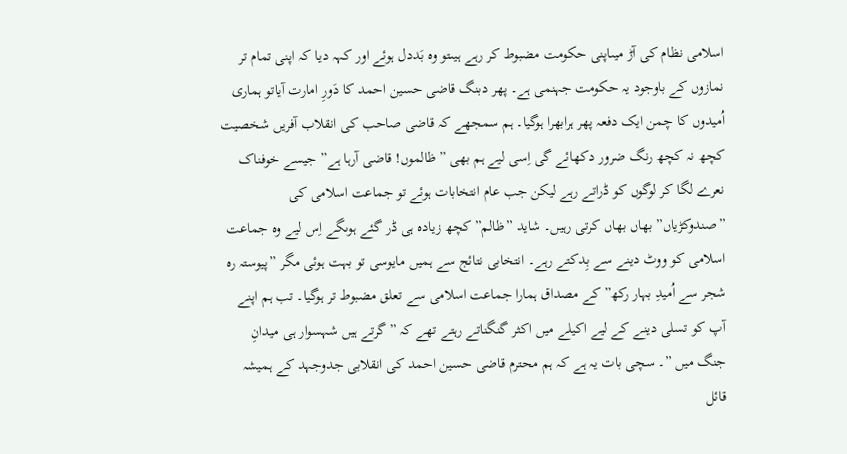اسلامی نظام کی آڑ میںاپنی حکومت مضبوط کر رہے ہیںتو وہ بَددل ہوئے اور کہہ دیا کہ اپنی تمام تر نمازوں کے باوجود یہ حکومت جہنمی ہے۔ پھر دبنگ قاضی حسین احمد کا دَورِ امارت آیاتو ہماری اُمیدوں کا چمن ایک دفعہ پھر ہرابھرا ہوگیا۔ ہم سمجھے کہ قاضی صاحب کی انقلاب آفریں شخصیت کچھ نہ کچھ رنگ ضرور دکھائے گی اِسی لیے ہم بھی ”ظالموں! قاضی آرہا ہے” جیسے خوفناک نعرے لگا کر لوگوں کو ڈراتے رہے لیکن جب عام انتخابات ہوئے تو جماعت اسلامی کی ”صندوکڑیاں” بھاں بھاں کرتی رہیں۔ شاید ”ظالم” کچھ زیادہ ہی ڈر گئے ہوںگے اِس لیے وہ جماعت اسلامی کو ووٹ دینے سے بِدکتے رہے۔ انتخابی نتائج سے ہمیں مایوسی تو بہت ہوئی مگر ”پیوستہ رہ شجر سے اُمیدِ بہار رکھ” کے مصداق ہمارا جماعت اسلامی سے تعلق مضبوط تر ہوگیا۔ تب ہم اپنے آپ کو تسلی دینے کے لیے اکیلے میں اکثر گنگناتے رہتے تھے کہ ”گرتے ہیں شہسوار ہی میدانِ جنگ میں ”۔ سچی بات یہ ہے کہ ہم محترم قاضی حسین احمد کی انقلابی جدوجہد کے ہمیشہ قائل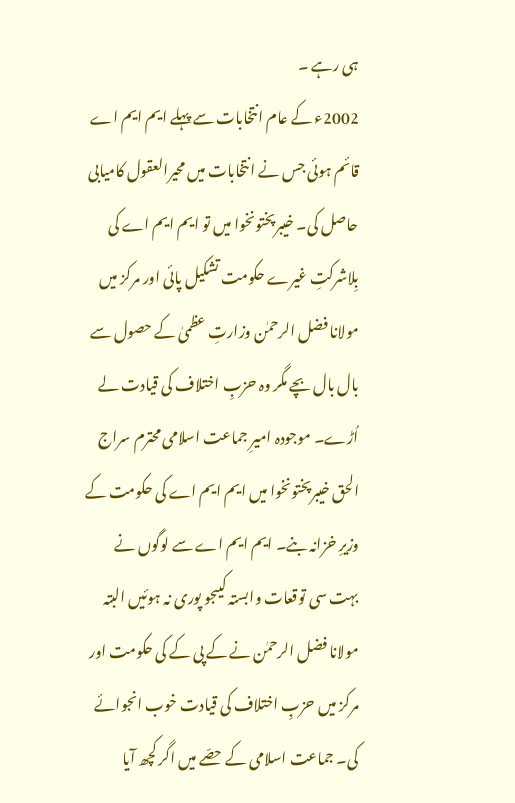ہی رہے ۔
2002ء کے عام انتخابات سے پہلے ایم ایم اے قائم ہوئی جس نے انتخابات میں محیرالعقول کامیابی حاصل کی۔ خیبرپختونخوا میں تو ایم ایم اے کی بِلاشرکتِ غیرے حکومت تشکیل پائی اور مرکز میں مولانا فضل الرحمٰن وزارتِ عظمیٰ کے حصول سے بال بال بچے مگر وہ حزبِ اختلاف کی قیادت لے اُڑے۔ موجودہ امیرِ جماعت اسلامی محترم سراج الحق خیبرپختونخوا میں ایم ایم اے کی حکومت کے وزیرِ خزانہ بنے۔ ایم ایم اے سے لوگوں نے بہت سی توقعات وابستہ کیںجو پوری نہ ہوئیں البتہ مولانا فضل الرحمٰن نے کے پی کے کی حکومت اور مرکز میں حزبِ اختلاف کی قیادت خوب انجوائے کی۔ جماعت اسلامی کے حصّے میں اگر کچھ آیا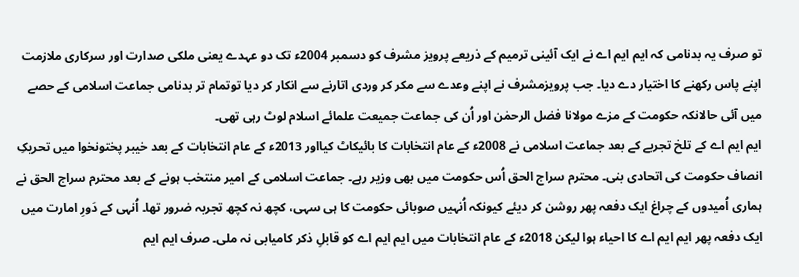تو صرف یہ بدنامی کہ ایم ایم اے نے ایک آئینی ترمیم کے ذریعے پرویز مشرف کو دسمبر 2004ء تک دو عہدے یعنی ملکی صدارت اور سرکاری ملازمت اپنے پاس رکھنے کا اختیار دے دیا۔ جب پرویزمشرف نے اپنے وعدے سے مکر کر وردی اتارنے سے انکار کر دیا توتمام تر بدنامی جماعت اسلامی کے حصے میں آئی حالانکہ حکومت کے مزے مولانا فضل الرحمٰن اور اُن کی جماعت جمیعت علمائے اسلام لوٹ رہی تھی۔
ایم ایم اے کے تلخ تجربے کے بعد جماعت اسلامی نے 2008ء کے عام انتخابات کا بائیکاٹ کیااور 2013ء کے عام انتخابات کے بعد خیبر پختونخوا میں تحریکِ انصاف حکومت کی اتحادی بنی۔ محترم سراج الحق اُس حکومت میں بھی وزیر رہے۔ جماعت اسلامی کے امیر منتخب ہونے کے بعد محترم سراج الحق نے ہماری اُمیدوں کے چراغ ایک دفعہ پھر روشن کر دیئے کیونکہ اُنہیں صوبائی حکومت کا ہی سہی، کچھ نہ کچھ تجربہ ضرور تھا۔ اُنہی کے دَورِ امارت میں ایک دفعہ پھر ایم ایم اے کا احیاء ہوا لیکن 2018ء کے عام انتخابات میں ایم ایم اے کو قابلِ ذکر کامیابی نہ ملی۔ صرف ایم ایم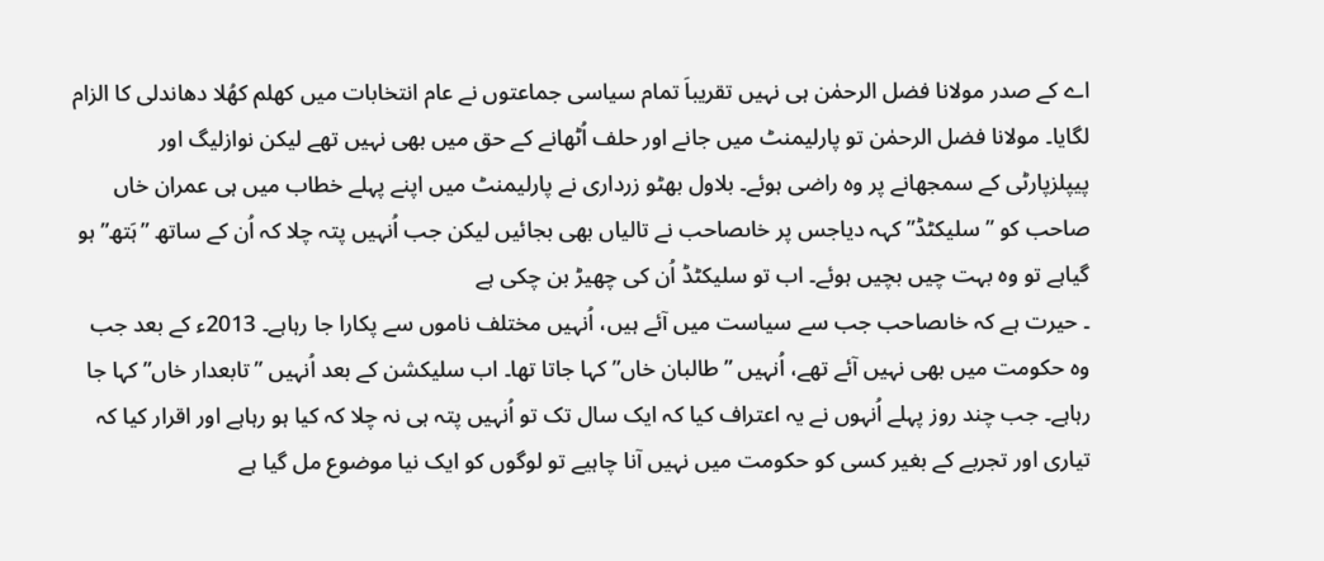اے کے صدر مولانا فضل الرحمٰن ہی نہیں تقریباَ تمام سیاسی جماعتوں نے عام انتخابات میں کھلم کھُلا دھاندلی کا الزام لگایا۔ مولانا فضل الرحمٰن تو پارلیمنٹ میں جانے اور حلف اُٹھانے کے حق میں بھی نہیں تھے لیکن نوازلیگ اور پیپلزپارٹی کے سمجھانے پر وہ راضی ہوئے۔ بلاول بھٹو زرداری نے پارلیمنٹ میں اپنے پہلے خطاب میں ہی عمران خاں صاحب کو ”سلیکٹڈ” کہہ دیاجس پر خاںصاحب نے تالیاں بھی بجائیں لیکن جب اُنہیں پتہ چلا کہ اُن کے ساتھ ”ہَتھ” ہو گیاہے تو وہ بہت چیں بچیں ہوئے۔ اب تو سلیکٹڈ اُن کی چھیڑ بن چکی ہے
۔ حیرت ہے کہ خاںصاحب جب سے سیاست میں آئے ہیں، اُنہیں مختلف ناموں سے پکارا جا رہاہے۔ 2013ء کے بعد جب وہ حکومت میں بھی نہیں آئے تھے، اُنہیں ”طالبان خاں” کہا جاتا تھا۔ اب سلیکشن کے بعد اُنہیں ”تابعدار خاں” کہا جا رہاہے۔ جب چند روز پہلے اُنہوں نے یہ اعتراف کیا کہ ایک سال تک تو اُنہیں پتہ ہی نہ چلا کہ کیا ہو رہاہے اور اقرار کیا کہ تیاری اور تجربے کے بغیر کسی کو حکومت میں نہیں آنا چاہیے تو لوگوں کو ایک نیا موضوع مل گیا ہے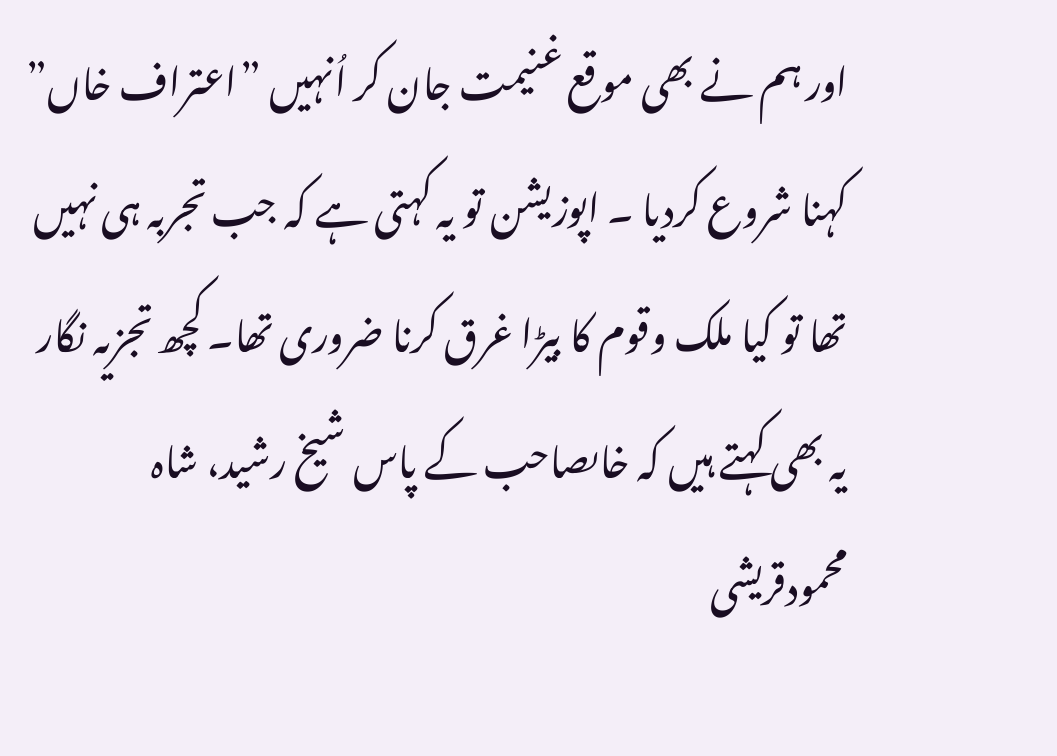اور ہم نے بھی موقع غنیمت جان کر اُنہیں ”اعتراف خاں” کہنا شروع کردیا ۔ اپوزیشن تو یہ کہتی ہے کہ جب تجربہ ہی نہیں تھا تو کیا ملک وقوم کا بیڑا غرق کرنا ضروری تھا۔ کچھ تجزیہ نگار یہ بھی کہتے ہیں کہ خاںصاحب کے پاس شیخ رشید، شاہ محمودقریشی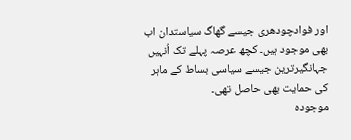اور فوادچودھری جیسے گھاگ سیاستدان اب بھی موجود ہیں۔ کچھ عرصہ پہلے تک اُنہیں جہانگیرترین جیسے سیاسی بساط کے ماہر کی حمایت بھی حاصل تھی۔
موجودہ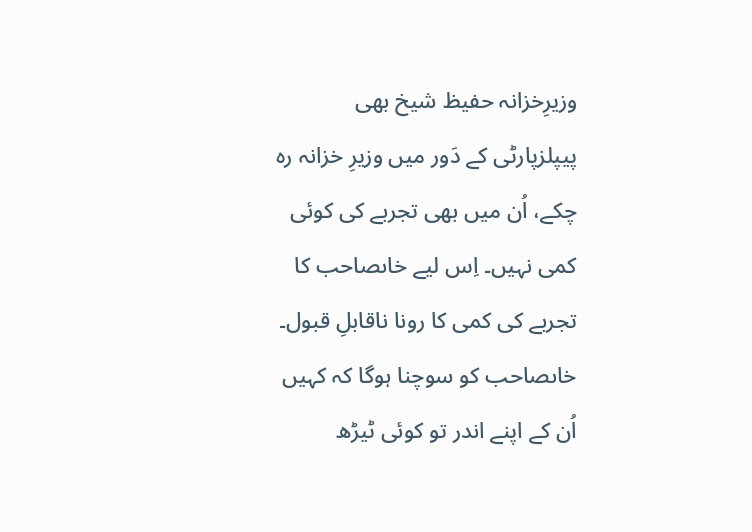وزیرِخزانہ حفیظ شیخ بھی پیپلزپارٹی کے دَور میں وزیرِ خزانہ رہ چکے، اُن میں بھی تجربے کی کوئی کمی نہیں۔ اِس لیے خاںصاحب کا تجربے کی کمی کا رونا ناقابلِ قبول۔ خاںصاحب کو سوچنا ہوگا کہ کہیں اُن کے اپنے اندر تو کوئی ٹیڑھ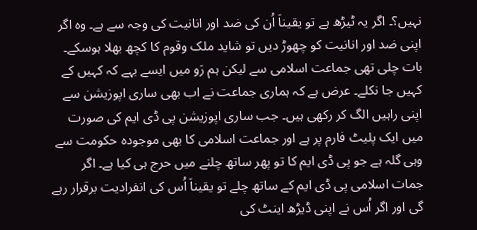نہیں؟۔ اگر یہ ٹیڑھ ہے تو یقیناَ اُن کی ضد اور انانیت کی وجہ سے ہے۔ وہ اگر اپنی ضد اور انانیت کو چھوڑ دیں تو شاید ملک وقوم کا کچھ بھلا ہوسکے۔ بات چلی تھی جماعت اسلامی سے لیکن ہم رَو میں ایسے بہے کہ کہیں کے کہیں جا نکلے۔ عرض ہے کہ ہماری جماعت نے اب بھی ساری اپوزیشن سے اپنی راہیں الگ کر رکھی ہیں۔ جب ساری اپوزیشن پی ڈی ایم کی صورت میں ایک پلیٹ فارم پر ہے اور جماعت اسلامی کا بھی موجودہ حکومت سے وہی گلہ ہے جو پی ڈی ایم کا تو پھر ساتھ چلنے میں حرج ہی کیا ہے۔ اگر جمات اسلامی پی ڈی ایم کے ساتھ چلے تو یقیناَ اُس کی انفرادیت برقرار رہے گی اور اگر اُس نے اپنی ڈیڑھ اینٹ کی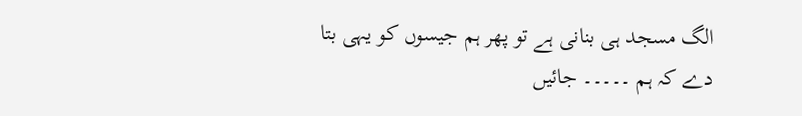الگ مسجد ہی بنانی ہے تو پھر ہم جیسوں کو یہی بتا دے کہ ہم ۔۔۔۔۔ جائیں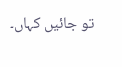تو جائیں کہاں۔